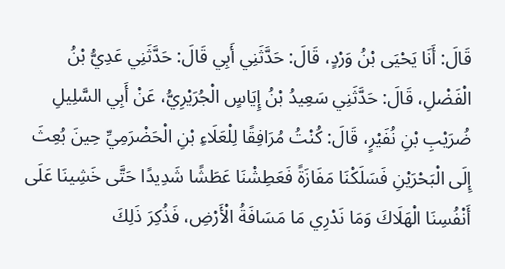قَالَ: أَنَا يَحْيَى بْنُ وَرْدٍ، قَالَ: حَدَّثَنِي أَبِي قَالَ: حَدَّثَنِي عَدِيُّ بْنُ الْفَضْلِ، قَالَ: حَدَّثَنِي سَعِيدُ بْنُ إِيَاسٍ الْجُرَيْرِيُّ، عَنْ أَبِي السَّلِيلِ ضُرَيْبِ بْنِ نُفَيْرٍ، قَالَ: كُنْتُ مُرَافِقًا لِلْعَلَاءِ بْنِ الْحَضْرَمِيِّ حِينَ بُعِثَ إِلَى الْبَحْرَيْنِ فَسَلَكْنَا مَفَازَةً فَعَطِشْنَا عَطَشًا شَدِيدًا حَتَّى خَشِينَا عَلَى أَنْفُسِنَا الْهَلَاكَ وَمَا نَدْرِي مَا مَسَافَةُ الْأَرْضِ، فَذُكِرَ ذَلِكَ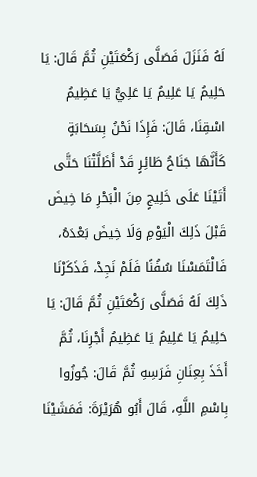لَهُ فَنَزَلَ فَصَلَّى رَكْعَتَيْنِ ثُمَّ قَالَ: يَا حَلِيمُ يَا عَلِيمُ يَا عَلِيُّ يَا عَظِيمُ اسْقِنَا، قَالَ: فَإِذَا نَحْنُ بِسَحَابَةٍ كَأَنَّهَا جَنَاحُ طَائِرٍ قَدْ أَظَلَّتْنَا حَتَّى أَتَيْنَا عَلَى خَلِيجٍ مِنَ الْبَحْرِ مَا خِيضَ قَبْلَ ذَلِكَ الْيَوْمِ وَلَا خِيضَ بَعْدَهُ، فَالْتَمَسْنَا سُفُنًا فَلَمْ نَجِدْ، فَذَكَرْنَا ذَلِكَ لَهُ فَصَلَّى رَكْعَتَيْنِ ثُمَّ قَالَ: يَا حَلِيمُ يَا عَلِيمُ يَا عَظِيمُ أَجْرِنَا، ثُمَّ أَخَذَ بِعِنَانِ فَرَسِهِ ثُمَّ قَالَ: جُوزُوا بِاسْمِ اللَّهِ، قَالَ أَبُو هُرَيْرَةَ: فَمَشَيْنَا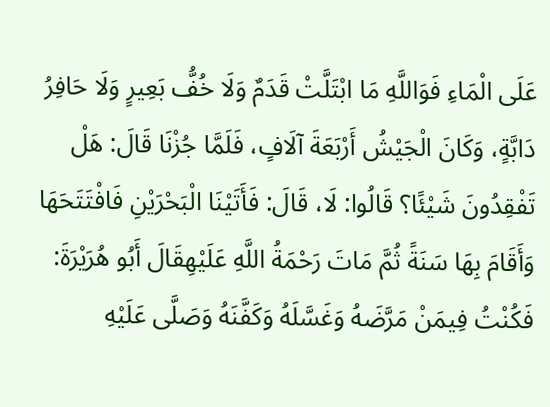عَلَى الْمَاءِ فَوَاللَّهِ مَا ابْتَلَّتْ قَدَمٌ وَلَا خُفُّ بَعِيرٍ وَلَا حَافِرُ دَابَّةٍ، وَكَانَ الْجَيْشُ أَرْبَعَةَ آلَافٍ، فَلَمَّا جُزْنَا قَالَ: هَلْ تَفْقِدُونَ شَيْئًا؟ قَالُوا: لَا، قَالَ: فَأَتَيْنَا الْبَحْرَيْنِ فَافْتَتَحَهَا وَأَقَامَ بِهَا سَنَةً ثُمَّ مَاتَ رَحْمَةُ اللَّهِ عَلَيْهِقَالَ أَبُو هُرَيْرَةَ: فَكُنْتُ فِيمَنْ مَرَّضَهُ وَغَسَّلَهُ وَكَفَّنَهُ وَصَلَّى عَلَيْهِ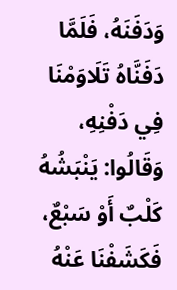وَدَفَنَهُ، فَلَمَّا دَفَنَّاهُ تَلَاوَمْنَا فِي دَفْنِهِ، وَقَالُوا: يَنْبَشُهُ كَلْبٌ أَوْ سَبْعٌ، فَكَشَفْنَا عَنْهُ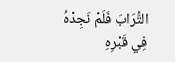التُّرَابَ فَلَمْ نَجِدْهُ فِي قَبْرِهِ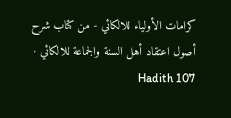كرامات الأولياء للالكائي - من كتاب شرح أصول اعتقاد أهل السنة والجماعة للالكائي · Hadith 107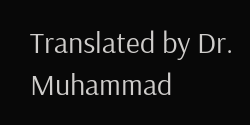Translated by Dr. Muhammad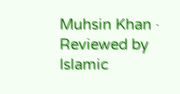Muhsin Khan · Reviewed by Islamic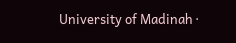University of Madinah ·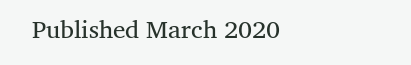Published March 2020